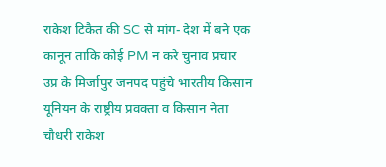राकेश टिकैत की SC से मांग- देश में बने एक कानून ताकि कोई PM न करे चुनाव प्रचार
उप्र के मिर्जापुर जनपद पहुंचे भारतीय किसान यूनियन के राष्ट्रीय प्रवक्ता व किसान नेता चौधरी राकेश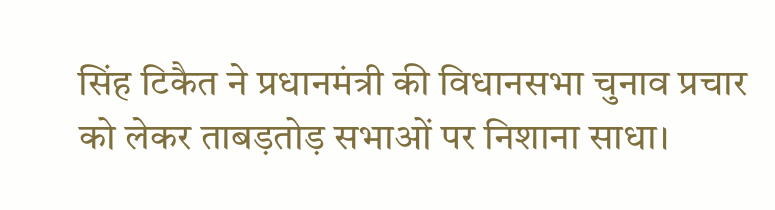सिंह टिकैत ने प्रधानमंत्री की विधानसभा चुनाव प्रचार को लेकर ताबड़तोड़ सभाओं पर निशाना साधा।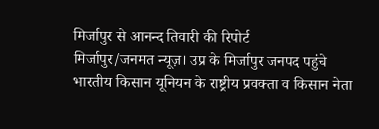मिर्जापुर से आनन्द तिवारी की रिपोर्ट
मिर्जापुर/जनमत न्यूज़। उप्र के मिर्जापुर जनपद पहुंचे भारतीय किसान यूनियन के राष्ट्रीय प्रवक्ता व किसान नेता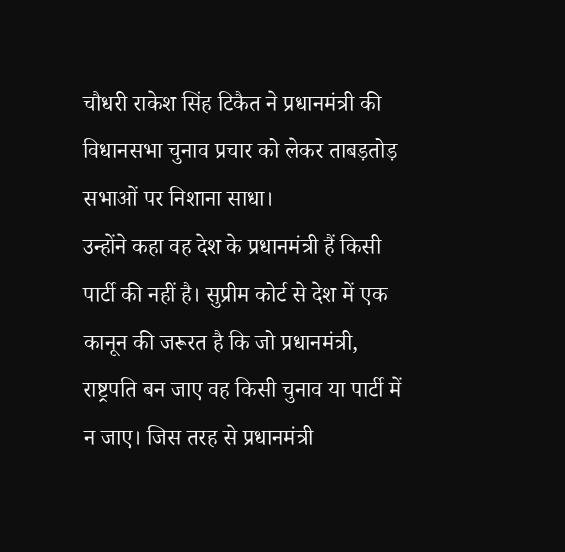चौधरी राकेश सिंह टिकैत ने प्रधानमंत्री की विधानसभा चुनाव प्रचार को लेकर ताबड़तोड़ सभाओं पर निशाना साधा।
उन्होंने कहा वह देश के प्रधानमंत्री हैं किसी पार्टी की नहीं है। सुप्रीम कोर्ट से देश में एक कानून की जरूरत है कि जो प्रधानमंत्री, राष्ट्रपति बन जाए वह किसी चुनाव या पार्टी में न जाए। जिस तरह से प्रधानमंत्री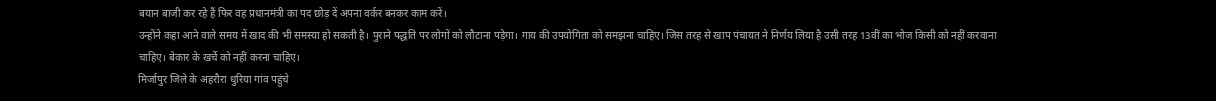बयान बाजी कर रहे हैं फिर वह प्रधानमंत्री का पद छोड़ दें अपना वर्कर बनकर काम करें।
उन्होंने कहा आने वाले समय में खाद की भी समस्या हो सकती है। पुराने पद्धति पर लोगों को लौटाना पड़ेगा। गाय की उपयोगिता को समझना चाहिए। जिस तरह से खाप पंचायत ने निर्णय लिया है उसी तरह 13वीं का भोज किसी को नहीं करवाना चाहिए। बेकार के खर्चे को नहीं करना चाहिए।
मिर्जापुर जिले के अहरौरा धुरिया गांव पहुंचे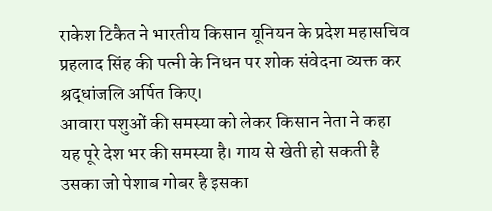राकेश टिकैत ने भारतीय किसान यूनियन के प्रदेश महासचिव प्रहलाद सिंह की पत्नी के निधन पर शोक संवेदना व्यक्त कर श्रद्धांजलि अर्पित किए।
आवारा पशुओं की समस्या को लेकर किसान नेता ने कहा यह पूरे देश भर की समस्या है। गाय से खेती हो सकती है उसका जो पेशाब गोबर है इसका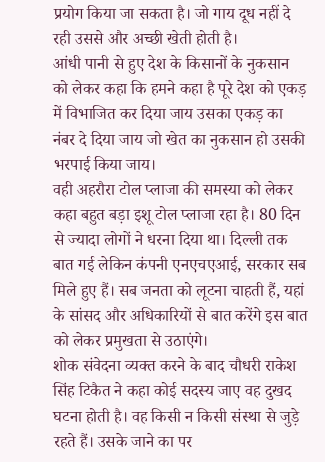प्रयोग किया जा सकता है। जो गाय दूध नहीं दे रही उससे और अच्छी खेती होती है।
आंधी पानी से हुए देश के किसानों के नुकसान को लेकर कहा कि हमने कहा है पूरे देश को एकड़ में विभाजित कर दिया जाय उसका एकड़ का नंबर दे दिया जाय जो खेत का नुकसान हो उसकी भरपाई किया जाय।
वही अहरौरा टोल प्लाजा की समस्या को लेकर कहा बहुत बड़ा इशू टोल प्लाजा रहा है। 80 दिन से ज्यादा लोगों ने धरना दिया था। दिल्ली तक बात गई लेकिन कंपनी एनएचएआई, सरकार सब मिले हुए हैं। सब जनता को लूटना चाहती हैं, यहां के सांसद और अधिकारियों से बात करेंगे इस बात को लेकर प्रमुखता से उठाएंगे।
शोक संवेदना व्यक्त करने के बाद चौधरी राकेश सिंह टिकैत ने कहा कोई सदस्य जाए वह दुखद घटना होती है। वह किसी न किसी संस्था से जुड़े रहते हैं। उसके जाने का पर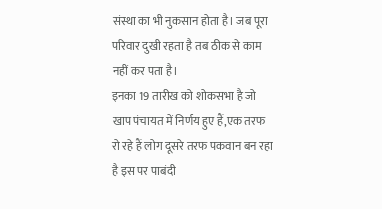संस्था का भी नुकसान होता है। जब पूरा परिवार दुखी रहता है तब ठीक से काम नहीं कर पता है।
इनका 19 तारीख को शोकसभा है जो खाप पंचायत में निर्णय हुए हैं,एक तरफ रो रहे हैं लोग दूसरे तरफ पकवान बन रहा है इस पर पाबंदी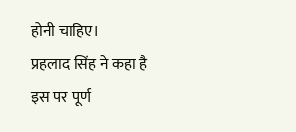होनी चाहिए।
प्रहलाद सिंह ने कहा है इस पर पूर्ण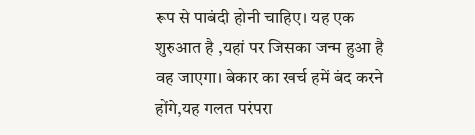रूप से पाबंदी होनी चाहिए। यह एक शुरुआत है ,यहां पर जिसका जन्म हुआ है वह जाएगा। बेकार का खर्च हमें बंद करने होंगे,यह गलत परंपरा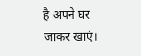है अपने घर जाकर खाएं।